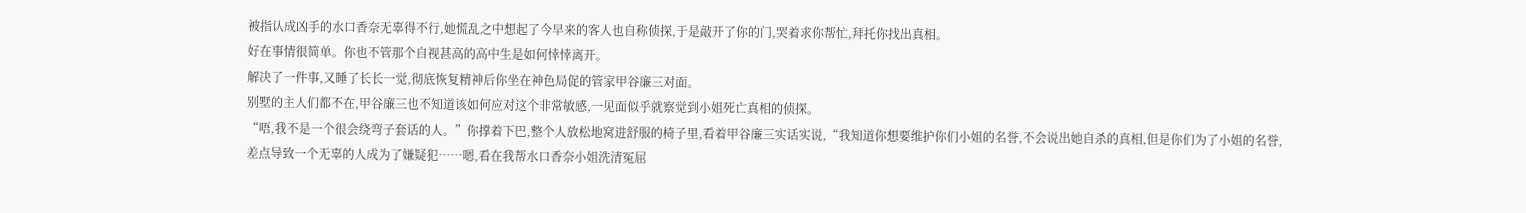被指认成凶手的水口香奈无辜得不行,她慌乱之中想起了今早来的客人也自称侦探,于是敲开了你的门,哭着求你帮忙,拜托你找出真相。
好在事情很简单。你也不管那个自视甚高的高中生是如何悻悻离开。
解决了一件事,又睡了长长一觉,彻底恢复精神后你坐在神色局促的管家甲谷廉三对面。
别墅的主人们都不在,甲谷廉三也不知道该如何应对这个非常敏感,一见面似乎就察觉到小姐死亡真相的侦探。
“唔,我不是一个很会绕弯子套话的人。”你撑着下巴,整个人放松地窝进舒服的椅子里,看着甲谷廉三实话实说,“我知道你想要维护你们小姐的名誉,不会说出她自杀的真相,但是你们为了小姐的名誉,差点导致一个无辜的人成为了嫌疑犯……嗯,看在我帮水口香奈小姐洗清冤屈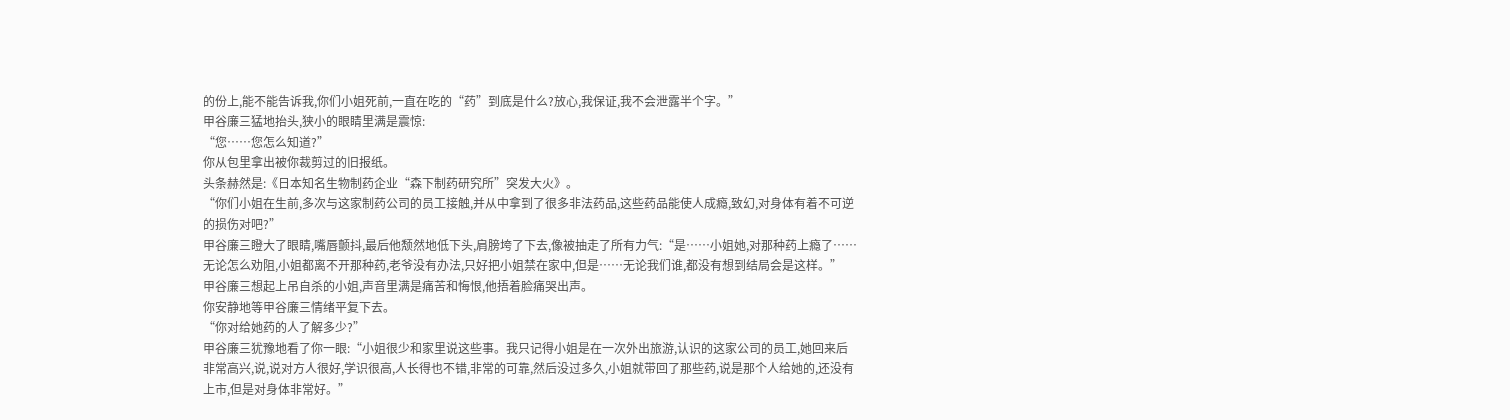的份上,能不能告诉我,你们小姐死前,一直在吃的“药”到底是什么?放心,我保证,我不会泄露半个字。”
甲谷廉三猛地抬头,狭小的眼睛里满是震惊:
“您……您怎么知道?”
你从包里拿出被你裁剪过的旧报纸。
头条赫然是:《日本知名生物制药企业“森下制药研究所”突发大火》。
“你们小姐在生前,多次与这家制药公司的员工接触,并从中拿到了很多非法药品,这些药品能使人成瘾,致幻,对身体有着不可逆的损伤对吧?”
甲谷廉三瞪大了眼睛,嘴唇颤抖,最后他颓然地低下头,肩膀垮了下去,像被抽走了所有力气:“是……小姐她,对那种药上瘾了……无论怎么劝阻,小姐都离不开那种药,老爷没有办法,只好把小姐禁在家中,但是……无论我们谁,都没有想到结局会是这样。”
甲谷廉三想起上吊自杀的小姐,声音里满是痛苦和悔恨,他捂着脸痛哭出声。
你安静地等甲谷廉三情绪平复下去。
“你对给她药的人了解多少?”
甲谷廉三犹豫地看了你一眼:“小姐很少和家里说这些事。我只记得小姐是在一次外出旅游,认识的这家公司的员工,她回来后非常高兴,说,说对方人很好,学识很高,人长得也不错,非常的可靠,然后没过多久,小姐就带回了那些药,说是那个人给她的,还没有上市,但是对身体非常好。”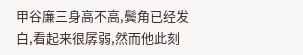甲谷廉三身高不高,鬓角已经发白,看起来很孱弱,然而他此刻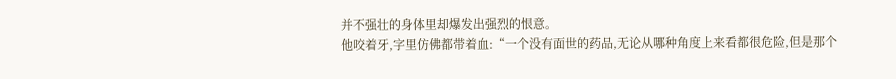并不强壮的身体里却爆发出强烈的恨意。
他咬着牙,字里仿佛都带着血:“一个没有面世的药品,无论从哪种角度上来看都很危险,但是那个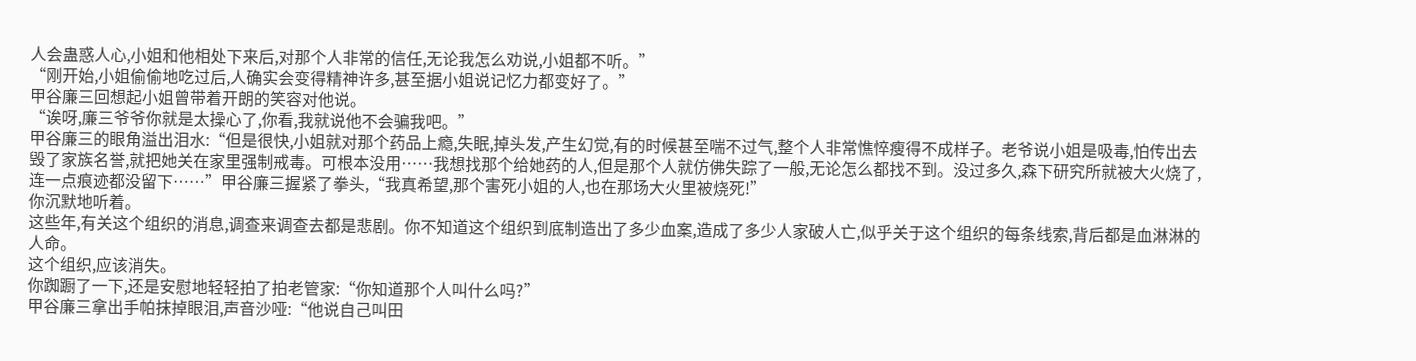人会蛊惑人心,小姐和他相处下来后,对那个人非常的信任,无论我怎么劝说,小姐都不听。”
“刚开始,小姐偷偷地吃过后,人确实会变得精神许多,甚至据小姐说记忆力都变好了。”
甲谷廉三回想起小姐曾带着开朗的笑容对他说。
“诶呀,廉三爷爷你就是太操心了,你看,我就说他不会骗我吧。”
甲谷廉三的眼角溢出泪水:“但是很快,小姐就对那个药品上瘾,失眠,掉头发,产生幻觉,有的时候甚至喘不过气,整个人非常憔悴瘦得不成样子。老爷说小姐是吸毒,怕传出去毁了家族名誉,就把她关在家里强制戒毒。可根本没用……我想找那个给她药的人,但是那个人就仿佛失踪了一般,无论怎么都找不到。没过多久,森下研究所就被大火烧了,连一点痕迹都没留下……”甲谷廉三握紧了拳头,“我真希望,那个害死小姐的人,也在那场大火里被烧死!”
你沉默地听着。
这些年,有关这个组织的消息,调查来调查去都是悲剧。你不知道这个组织到底制造出了多少血案,造成了多少人家破人亡,似乎关于这个组织的每条线索,背后都是血淋淋的人命。
这个组织,应该消失。
你踟蹰了一下,还是安慰地轻轻拍了拍老管家:“你知道那个人叫什么吗?”
甲谷廉三拿出手帕抹掉眼泪,声音沙哑:“他说自己叫田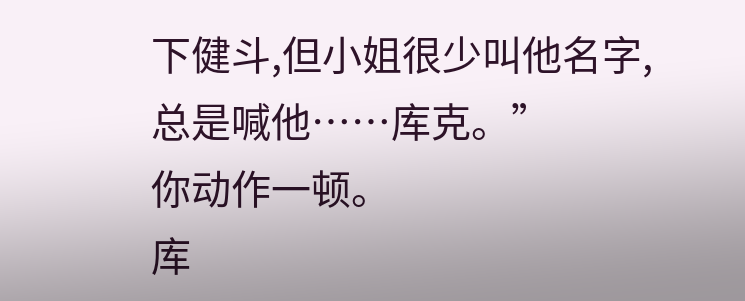下健斗,但小姐很少叫他名字,总是喊他……库克。”
你动作一顿。
库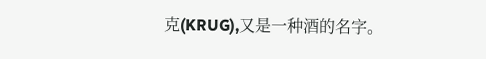克(KRUG),又是一种酒的名字。